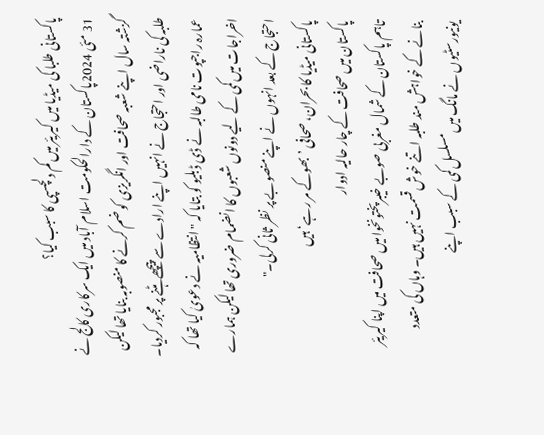پاکستانی طلبا کی میڈیا میں کیریئر میں کم دلچسپی کا سبب کیا؟
31 مئی 2024پاکستان کے دارالحکومت اسلام آباد میں ایک سرکاری کالج نے گزشتہ سال اپنے شعبہ صحافت اور انگریزی کو ضم کرنے کا منصوبہ بنایا تھا لیکن طلبہ کی ناراضی اور احتجاج نے انہیں اپنے ارادے سے پیچھے ہٹنے پر مجبور کردیا۔ عمارہ راجپوت نامی طالبہ نے ڈی ڈبلیو کو بتایا کہ "انتظامیہ نے دعویٰ کیا تھا کہ اخراجات میں کمی کے لیے دونوں شعبوں کا انضمام ضروری تھا لیکن ہمارے احتجاج کے بعد انہوں نے اپنے منصوبے پر نظر ثانی کرلی۔"
پاکستانی میڈیا کا بحران، صحافی ’بھوکے مر رہے‘ ہیں
پاکستان میں صحافت کے چار حالیہ ادوار
تاہم پاکستان کے شمال مغربی صوبے خیبرپختونخوا میں صحافت میں اپنا کیریئر بنانے کے خواہش مند طلبہ اتنے خوش قسمت نہیں ہیں۔ وہاں کی متعدد یونیورسٹیوں نے مانگ میں مسلسل کمی کے سبب اپنے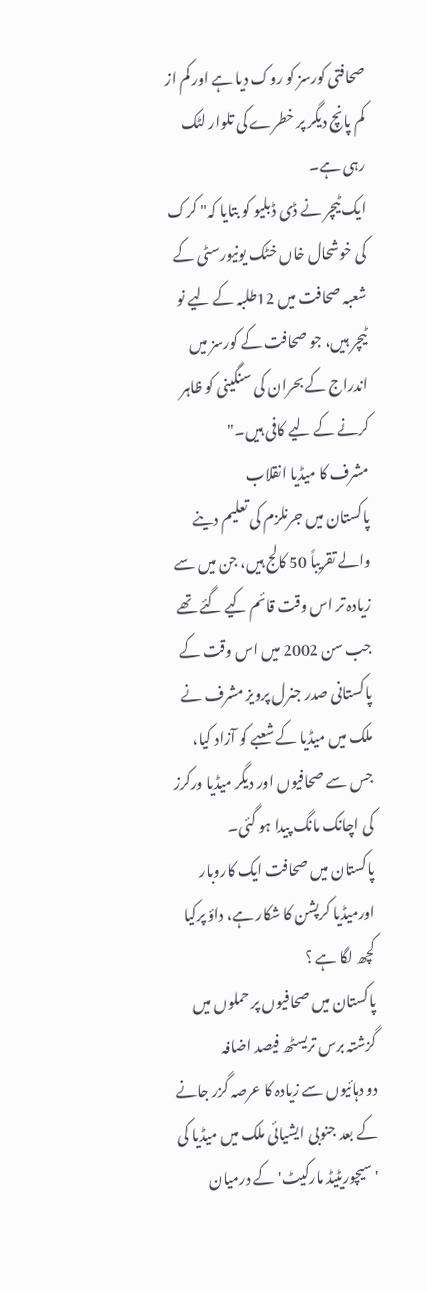صحافتی کورسز کو روک دیا ہے اور کم از کم پانچ دیگر پر خطرے کی تلوار لٹک رہی ہے۔
ایک ٹیچر نے ڈی ڈبلیو کو بتایا کہ" کرک کی خوشحال خاں خٹک یونیورسٹی کے شعبہ صحافت میں 12طلبہ کے لیے نو ٹیچر ہیں، جو صحافت کے کورسز میں اندراج کے بحران کی سنگینی کو ظاہر کرنے کے لیے کافی ہیں۔"
مشرف کا میڈیا انقلاب
پاکستان میں جرنلزم کی تعلیم دینے والے تقریباً 50 کالج ہیں، جن میں سے زیادہ تر اس وقت قائم کیے گئے تھے جب سن 2002 میں اس وقت کے پاکستانی صدر جنرل پرویز مشرف نے ملک میں میڈیا کے شعبے کو آزاد کیا، جس سے صحافیوں اور دیگر میڈیا ورکرز کی اچانک مانگ پیدا ہو گئی۔
پاکستان میں صحافت ایک کاروبار اورمیڈیا کرپشن کا شکار ہے، داؤ پرکیا کچھ لگا ہے ؟
پاکستان میں صحافیوں پر حملوں میں گزشتہ برس تریسٹھ فیصد اضافہ
دو دہائیوں سے زیادہ کا عرصہ گزر جانے کے بعد جنوبی ایشیائی ملک میں میڈیا کی 'سیچوریٹیڈ مارکیٹ' کے درمیان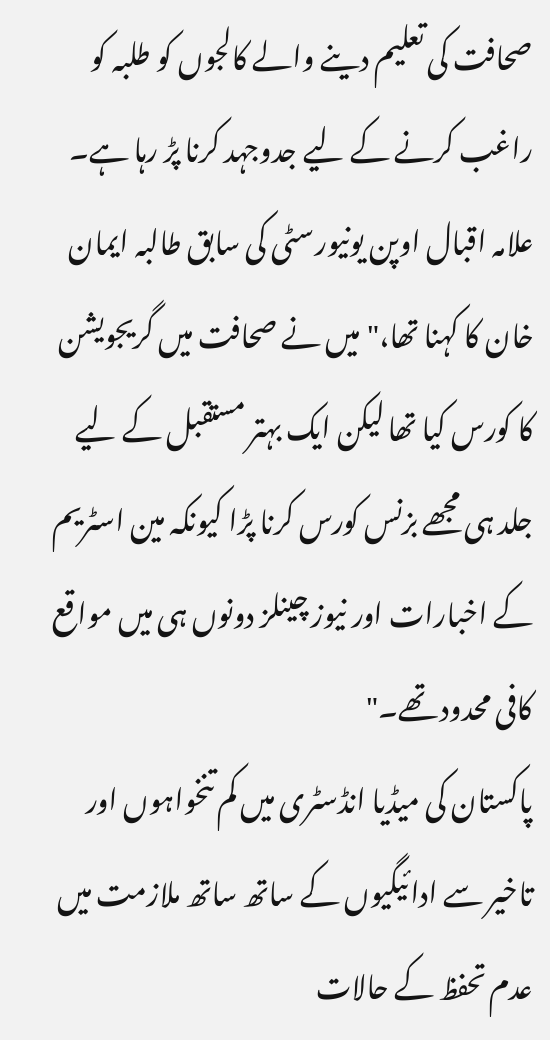صحافت کی تعلیم دینے والے کالجوں کو طلبہ کو راغب کرنے کے لیے جدوجہد کرنا پڑ رہا ہے۔
علامہ اقبال اوپن یونیورسٹی کی سابق طالبہ ایمان خان کا کہنا تھا،"میں نے صحافت میں گریجویشن کا کورس کیا تھا لیکن ایک بہتر مستقبل کے لیے جلد ہی مجھے بزنس کورس کرنا پڑا کیونکہ مین اسٹریم کے اخبارات اور نیوز چینلز دونوں ہی میں مواقع کافی محدود تھے۔"
پاکستان کی میڈیا انڈسٹری میں کم تنخواہوں اور تاخیر سے ادائیگیوں کے ساتھ ساتھ ملازمت میں عدم تحفظ کے حالات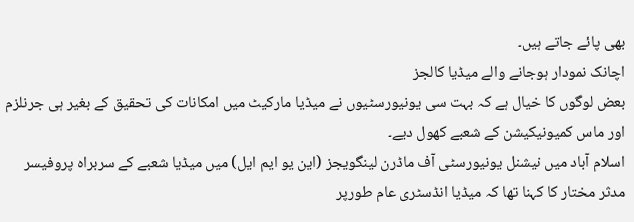بھی پائے جاتے ہیں۔
اچانک نمودار ہوجانے والے میڈیا کالجز
بعض لوگوں کا خیال ہے کہ بہت سی یونیورسٹیوں نے میڈیا مارکیٹ میں امکانات کی تحقیق کے بغیر ہی جرنلزم اور ماس کمیونیکیشن کے شعبے کھول دیے۔
اسلام آباد میں نیشنل یونیورسٹی آف ماڈرن لینگویجز (این یو ایم ایل) میں میڈیا شعبے کے سربراہ پروفیسر مدثر مختار کا کہنا تھا کہ میڈیا انڈسٹری عام طورپر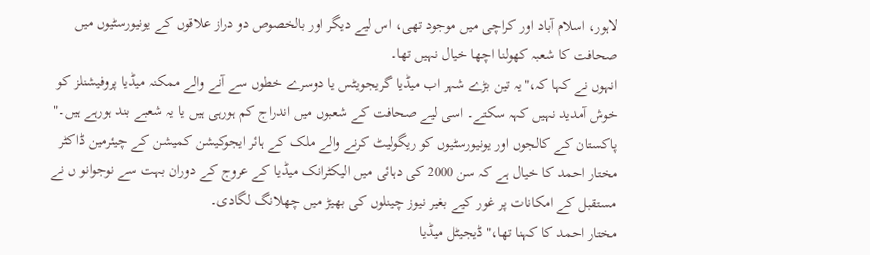لاہور، اسلام آباد اور کراچی میں موجود تھی، اس لیے دیگر اور بالخصوص دو دراز علاقوں کے یونیورسٹیوں میں صحافت کا شعبہ کھولنا اچھا خیال نہیں تھا۔
انہوں نے کہا کہ،"یہ تین بڑے شہر اب میڈیا گریجویٹس یا دوسرے خطوں سے آنے والے ممکنہ میڈیا پروفیشنلز کو خوش آمدید نہیں کہہ سکتے۔ اسی لیے صحافت کے شعبوں میں اندراج کم ہورہی ہیں یا یہ شعبے بند ہورہے ہیں۔"
پاکستان کے کالجوں اور یونیورسٹیوں کو ریگولیٹ کرنے والے ملک کے ہائر ایجوکیشن کمیشن کے چیئرمین ڈاکٹر مختار احمد کا خیال ہے کہ سن 2000 کی دہائی میں الیکٹرانک میڈیا کے عروج کے دوران بہت سے نوجوانو ں نے مستقبل کے امکانات پر غور کیے بغیر نیوز چینلوں کی بھیڑ میں چھلانگ لگادی۔
مختار احمد کا کہنا تھا،"ڈیجیٹل میڈیا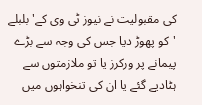کی مقبولیت نے نیوز ٹی وی کے' بلبلے 'کو پھوڑ دیا جس کی وجہ سے بڑے پیمانے پر ورکرز یا تو ملازمتوں سے ہٹادیے گئے یا ان کی تنخواہوں میں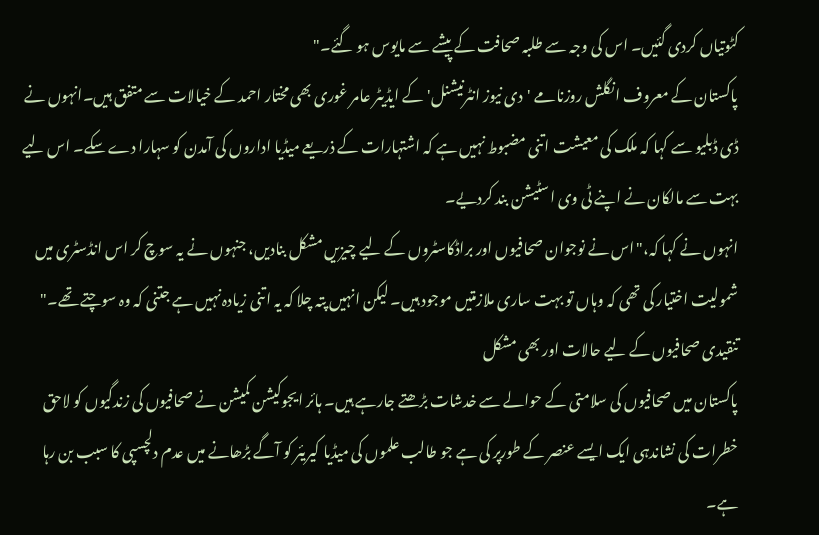کٹوتیاں کردی گئیں۔ اس کی وجہ سے طلبہ صحافت کے پیشے سے مایوس ہو گئے۔"
پاکستان کے معروف انگلش روزنامے 'دی نیوز انٹرنیشنل' کے ایڈیٹر عامر غوری بھی مختار احمد کے خیالات سے متفق ہیں۔انہوں نے ڈی ڈبلیو سے کہا کہ ملک کی معیشت اتنی مضبوط نہیں ہے کہ اشتہارات کے ذریعے میڈیا اداروں کی آمدن کو سہارا دے سکے۔ اس لیے بہت سے مالکان نے اپنے ٹی وی اسٹیشن بند کردیے۔
انہوں نے کہا کہ،"اس نے نوجوان صحافیوں اور براڈکاسٹروں کے لیے چیزیں مشکل بنادیں، جنہوں نے یہ سوچ کر اس انڈسٹری میں شمولیت اختیار کی تھی کہ وہاں تو بہت ساری ملازمتیں موجود ہیں۔ لیکن انہیں پتہ چلا کہ یہ اتنی زیادہ نہیں ہے جتنی کہ وہ سوچتے تھے۔"
تنقیدی صحافیوں کے لیے حالات اور بھی مشکل
پاکستان میں صحافیوں کی سلامتی کے حوالے سے خدشات بڑھتے جارہے ہیں۔ ہائر ایجوکیشن کمیشن نے صحافیوں کی زندگیوں کو لاحق خطرات کی نشاندہی ایک ایسے عنصر کے طورپر کی ہے جو طالب علموں کی میڈیا کیریئر کو آگے بڑھانے میں عدم دلچسپی کا سبب بن رہا ہے۔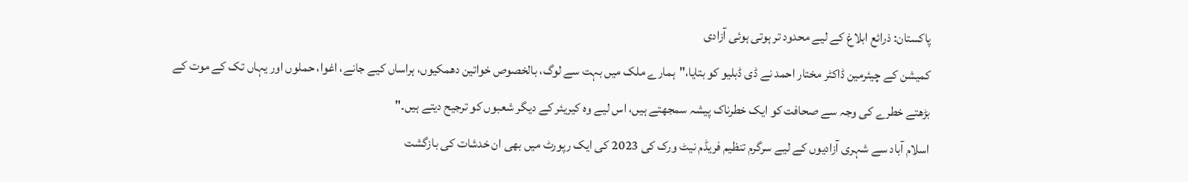پاکستان: ذرائع ابلاغ کے لیے محدود تر ہوتی ہوئی آزادی
کمیشن کے چیئرمین ڈاکٹر مختار احمد نے ڈی ڈبلیو کو بتایا،"ہمارے ملک میں بہت سے لوگ، بالخصوص خواتین دھمکیوں، ہراساں کیے جانے، اغوا، حملوں اور یہاں تک کے موت کے بڑھتے خطرے کی وجہ سے صحافت کو ایک خطرناک پیشہ سمجھتے ہیں، اس لیے وہ کیریئر کے دیگر شعبوں کو ترجیح دیتے ہیں۔"
اسلام آباد سے شہری آزادیوں کے لیے سرگرم تنظیم فریڈم نیٹ ورک کی 2023 کی ایک رپورٹ میں بھی ان خدشات کی بازگشت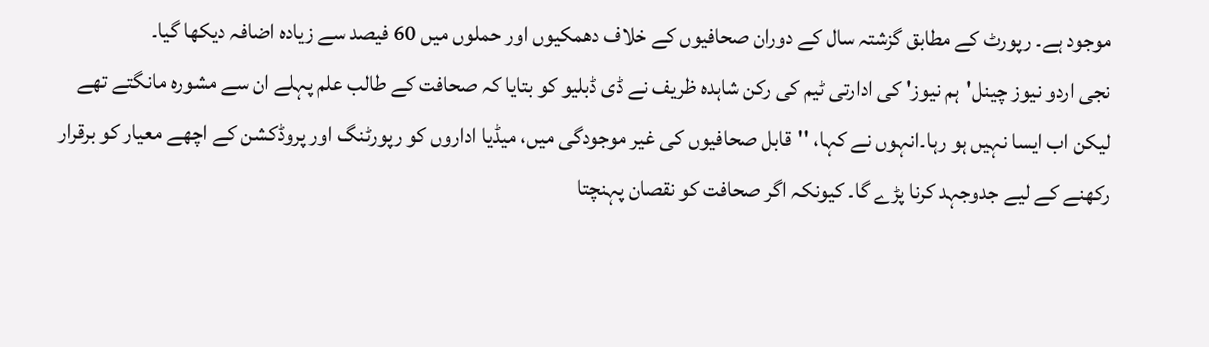موجود ہے۔ رپورٹ کے مطابق گزشتہ سال کے دوران صحافیوں کے خلاف دھمکیوں اور حملوں میں 60 فیصد سے زیادہ اضافہ دیکھا گیا۔
نجی اردو نیوز چینل'ہم نیوز' کی ادارتی ٹیم کی رکن شاہدہ ظریف نے ڈی ڈبلیو کو بتایا کہ صحافت کے طالب علم پہلے ان سے مشورہ مانگتے تھے لیکن اب ایسا نہیں ہو رہا۔انہوں نے کہا، ''قابل صحافیوں کی غیر موجودگی میں، میڈیا اداروں کو رپورٹنگ اور پروڈکشن کے اچھے معیار کو برقرار رکھنے کے لیے جدوجہد کرنا پڑے گا۔ کیونکہ اگر صحافت کو نقصان پہنچتا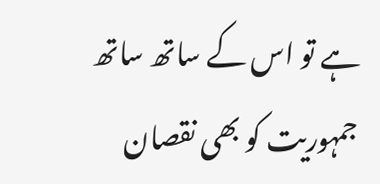ہے تو اس کے ساتھ ساتھ جمہوریت کو بھی نقصان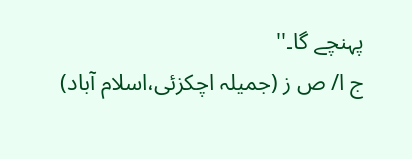پہنچے گا۔''
ج ا/ ص ز (جمیلہ اچکزئی،اسلام آباد)